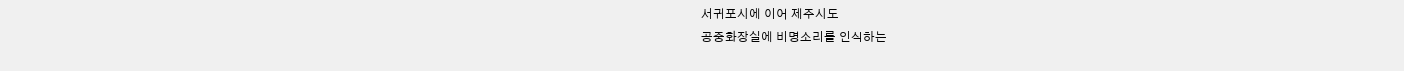서귀포시에 이어 제주시도
공중화장실에 비명소리를 인식하는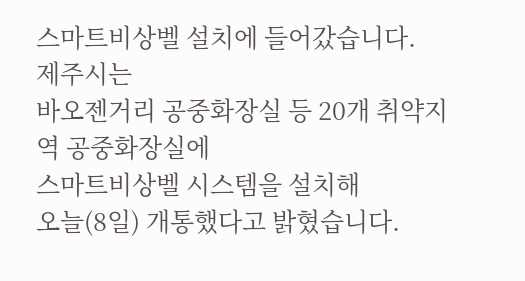스마트비상벨 설치에 들어갔습니다.
제주시는
바오젠거리 공중화장실 등 20개 취약지역 공중화장실에
스마트비상벨 시스템을 설치해
오늘(8일) 개통했다고 밝혔습니다.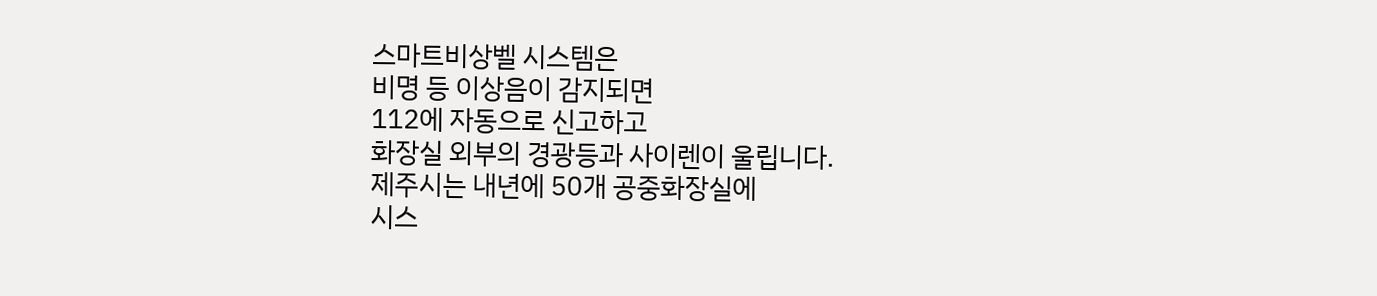스마트비상벨 시스템은
비명 등 이상음이 감지되면
112에 자동으로 신고하고
화장실 외부의 경광등과 사이렌이 울립니다.
제주시는 내년에 50개 공중화장실에
시스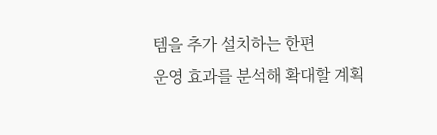템을 추가 설치하는 한편
운영 효과를 분석해 확대할 계획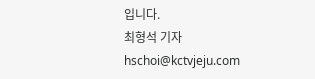입니다.
최형석 기자
hschoi@kctvjeju.com